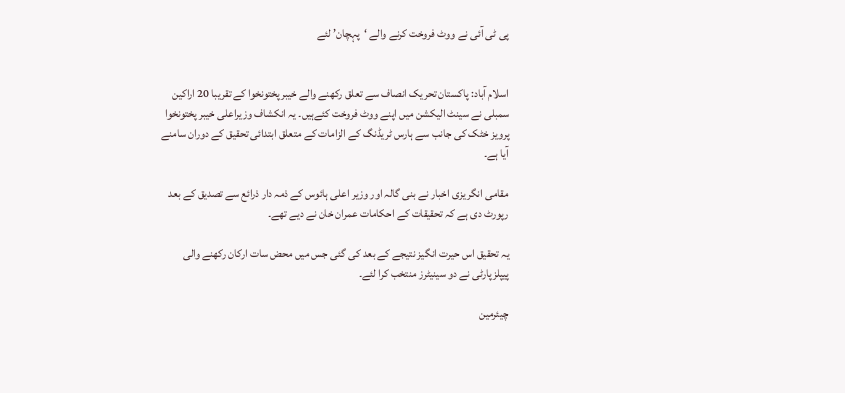پی ٹی آئی نے ووٹ فروخت کرنے والے ‘پہچان’ لئے


اسلام آباد: پاکستان تحریک انصاف سے تعلق رکھنے والے خیبرپختونخوا کے تقریبا 20 اراکین سمبلی نے سینٹ الیکشن میں اپنے ووٹ فروخت کئےہیں۔ یہ انکشاف وزیراعلی خیبر پختونخوا پرویز خٹک کی جانب سے ہارس ٹریڈنگ کے الزامات کے متعلق ابتدائی تحقیق کے دوران سامنے آیا ہے۔

مقامی انگریزی اخبار نے بنی گالہ اور وزیر اعلی ہائوس کے ذمہ دار ذرائع سے تصدیق کے بعد رپورٹ دی ہے کہ تحقیقات کے احکامات عمران خان نے دیے تھے۔

یہ تحقیق اس حیرت انگیز نتیجے کے بعد کی گئی جس میں محض سات ارکان رکھنے والی پیپلزپارٹی نے دو سینیٹرز منتخب کرا لئے۔

چیئرمین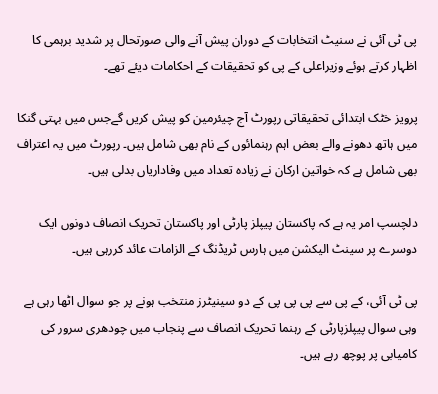پی ٹی آئی نے سنیٹ انتخابات کے دوران پیش آنے والی صورتحال پر شدید برہمی کا اظہار کرتے ہوئے وزیراعلی کے پی کو تحقیقات کے احکامات دیئے تھے۔

پرویز خٹک ابتدائی تحقیقاتی رپورٹ آج چیئرمین کو پیش کریں گےجس میں بہتی گنکا میں ہاتھ دھونے والے بعض اہم رہنمائوں کے نام بھی شامل ہیں۔ رپورٹ میں یہ اعتراف بھی شامل ہے کہ خواتین ارکان نے زیادہ تعداد میں وفاداریاں بدلی ہیں۔

دلچسپ امر یہ ہے کہ پاکستان پیپلز پارٹی اور پاکستان تحریک انصاف دونوں ایک دوسرے پر سینٹ الیکشن میں ہارس ٹریڈنگ کے الزامات عائد کررہی ہیں۔

پی ٹی آئی، کے پی سے پی پی پی کے دو سینیٹرز منتخب ہونے پر جو سوال اٹھا رہی ہے وہی سوال پیپلزپارٹی کے رہنما تحریک انصاف سے پنجاب میں چودھری سرور کی کامیابی پر پوچھ رہے ہیں۔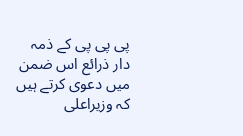پی پی پی کے ذمہ دار ذرائع اس ضمن میں دعوی کرتے ہیں کہ وزیراعلی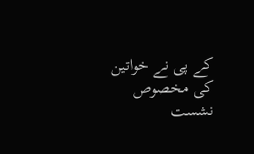کے پی نے خواتین کی مخصوص نشست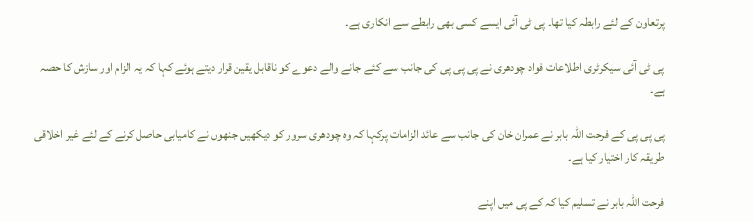پرتعاون کے لئے رابطہ کیا تھا۔ پی ٹی آئی ایسے کسی بھی رابطے سے انکاری ہے۔

پی ٹی آئی سیکرٹری اطلاعات فواد چودھری نے پی پی پی کی جانب سے کئے جانے والے دعوے کو ناقابل یقین قرار دیتے ہوئے کہا کہ یہ الزام اور سازش کا حصہ ہے۔

پی پی پی کے فرحت اللہ بابر نے عمران خان کی جانب سے عائد الزامات پرکہا کہ وہ چودھری سرور کو دیکھیں جنھوں نے کامیابی حاصل کرنے کے لئے غیر اخلاقی طریقہ کار اختیار کیا ہے۔

فرحت اللہ بابر نے تسلیم کیا کہ کے پی میں اپنے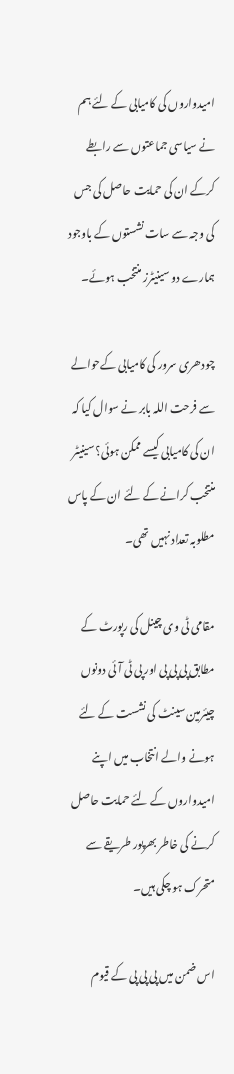امیدواروں کی کامیابی کے لئے ہم نے سیاسی جماعتوں سے رابطے کرکے ان کی حمایت حاصل کی جس کی وجہ سے سات نشستوں کے باوجود ہمارے دو سینیٹرز منتخب ہوئے۔

چودھری سرور کی کامیابی کےحوالے سے فرحت اللہ بابر نے سوال کیا کہ ان کی کامیابی کیسے ممکن ہوئی؟ سینیٹر منتخب کرانے کے لئے ان کے پاس مطلوبہ تعداد نہیں تھی۔

مقامی ٹی وی چینل کی رپورٹ کے مطابق پی پی پی اور پی ٹی آئی دونوں چیئرمین سینٹ کی نشست کے لئے ہونے والے انتخاب میں اپنے امیدواروں کے لئے حمایت حاصل کرنے کی خاطر بھرپور طریقے سے متحرک ہو چکی ہیں۔

اس ضمن میں پی پی پی کے قیوم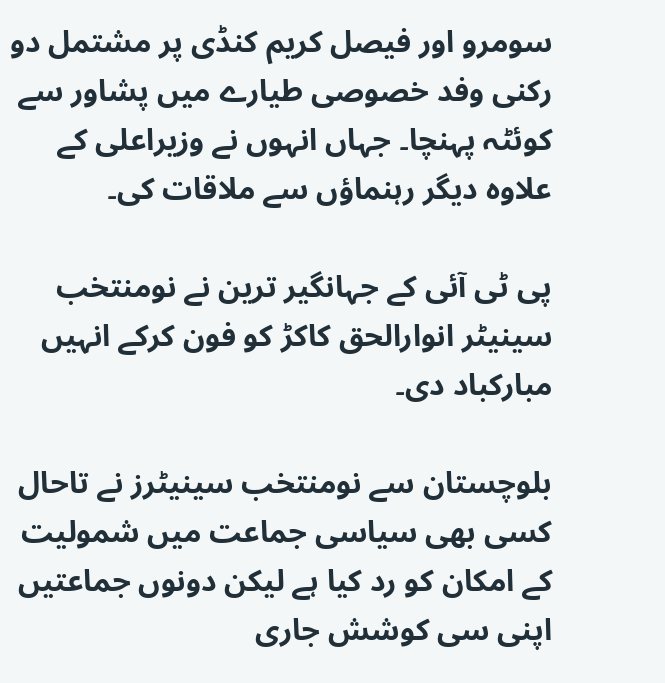سومرو اور فیصل کریم کنڈی پر مشتمل دو رکنی وفد خصوصی طیارے میں پشاور سے کوئٹہ پہنچا۔ جہاں انہوں نے وزیراعلی کے علاوہ دیگر رہنماؤں سے ملاقات کی۔

پی ٹی آئی کے جہانگیر ترین نے نومنتخب سینیٹر انوارالحق کاکڑ کو فون کرکے انہیں مبارکباد دی۔

بلوچستان سے نومنتخب سینیٹرز نے تاحال کسی بھی سیاسی جماعت میں شمولیت کے امکان کو رد کیا ہے لیکن دونوں جماعتیں اپنی سی کوشش جاری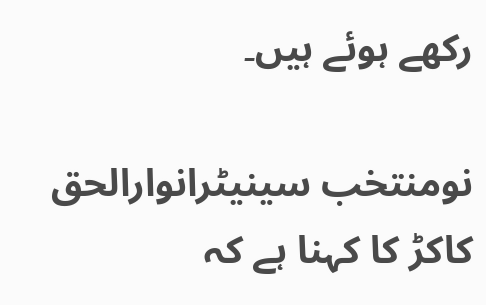رکھے ہوئے ہیں۔

نومنتخب سینیٹرانوارالحق کاکڑ کا کہنا ہے کہ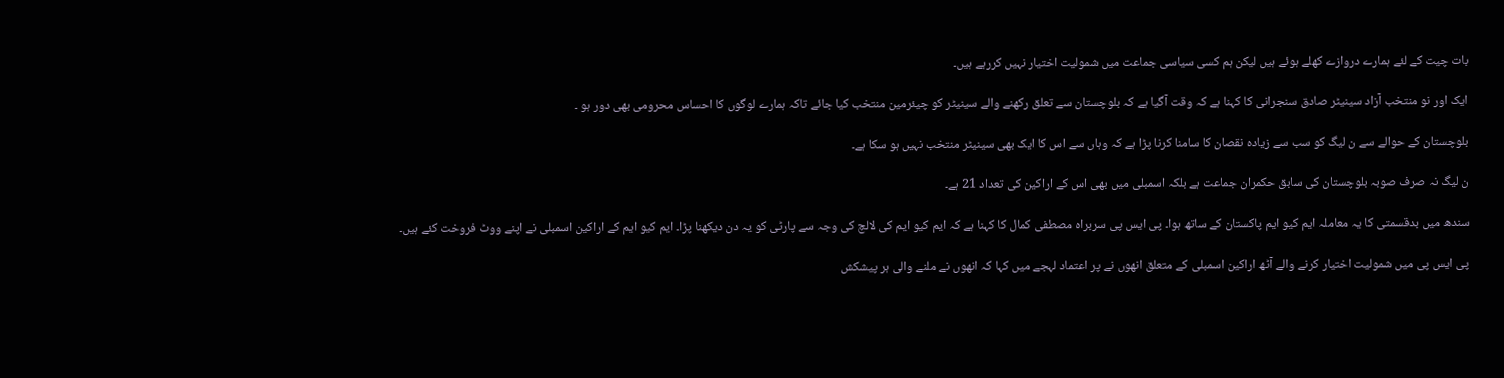بات چیت کے لئے ہمارے دروازے کھلے ہوئے ہیں لیکن ہم کسی سیاسی جماعت میں شمولیت اختیار نہیں کررہے ہیں۔

ایک اور نو منتخب آزاد سینیٹر صادق سنجرانی کا کہنا ہے کہ وقت آگیا ہے کہ بلوچستان سے تعلق رکھنے والے سینیٹر کو چیئرمین منتخب کیا جائے تاکہ ہمارے لوگوں کا احساس محرومی بھی دور ہو ۔

بلوچستان کے حوالے سے ن لیگ کو سب سے زیادہ نقصان کا سامنا کرنا پڑا ہے کہ وہاں سے اس کا ایک بھی سینیٹر منتخب نہیں ہو سکا ہے۔

ن لیگ نہ صرف صوبہ بلوچستان کی سابق حکمران جماعت ہے بلکہ اسمبلی میں بھی اس کے اراکین کی تعداد 21 ہے۔

سندھ میں بدقسمتی کا یہ معاملہ ایم کیو ایم پاکستان کے ساتھ ہوا۔ پی ایس پی سربراہ مصطفی کمال کا کہنا ہے کہ ایم کیو ایم کی لالچ کی وجہ سے پارٹی کو یہ دن دیکھنا پڑا۔ ایم کیو ایم کے اراکین اسمبلی نے اپنے ووٹ فروخت کئے ہیں۔

پی ایس پی میں شمولیت اختیار کرنے والے آٹھ اراکین اسمبلی کے متعلق انھوں نے پر اعتماد لہجے میں کہا کہ انھوں نے ملنے والی ہر پیشکش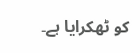کو ٹھکرایا ہے۔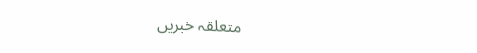متعلقہ خبریں